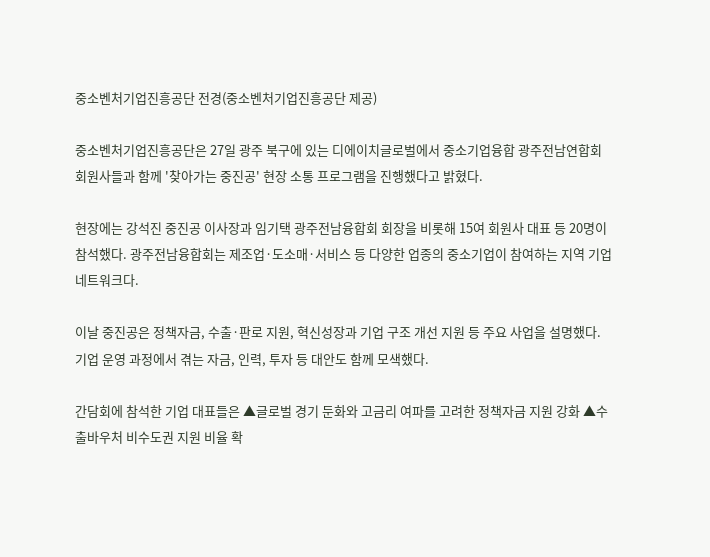중소벤처기업진흥공단 전경(중소벤처기업진흥공단 제공)

중소벤처기업진흥공단은 27일 광주 북구에 있는 디에이치글로벌에서 중소기업융합 광주전남연합회 회원사들과 함께 '찾아가는 중진공' 현장 소통 프로그램을 진행했다고 밝혔다.

현장에는 강석진 중진공 이사장과 임기택 광주전남융합회 회장을 비롯해 15여 회원사 대표 등 20명이 참석했다. 광주전남융합회는 제조업·도소매·서비스 등 다양한 업종의 중소기업이 참여하는 지역 기업 네트워크다.

이날 중진공은 정책자금, 수출·판로 지원, 혁신성장과 기업 구조 개선 지원 등 주요 사업을 설명했다. 기업 운영 과정에서 겪는 자금, 인력, 투자 등 대안도 함께 모색했다.

간담회에 참석한 기업 대표들은 ▲글로벌 경기 둔화와 고금리 여파를 고려한 정책자금 지원 강화 ▲수출바우처 비수도권 지원 비율 확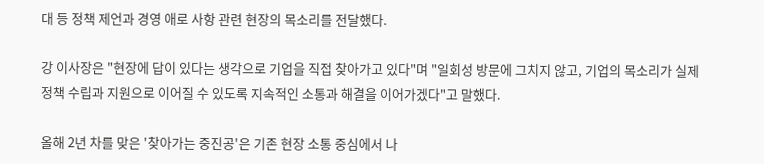대 등 정책 제언과 경영 애로 사항 관련 현장의 목소리를 전달했다.

강 이사장은 "현장에 답이 있다는 생각으로 기업을 직접 찾아가고 있다"며 "일회성 방문에 그치지 않고, 기업의 목소리가 실제 정책 수립과 지원으로 이어질 수 있도록 지속적인 소통과 해결을 이어가겠다"고 말했다.

올해 2년 차를 맞은 '찾아가는 중진공'은 기존 현장 소통 중심에서 나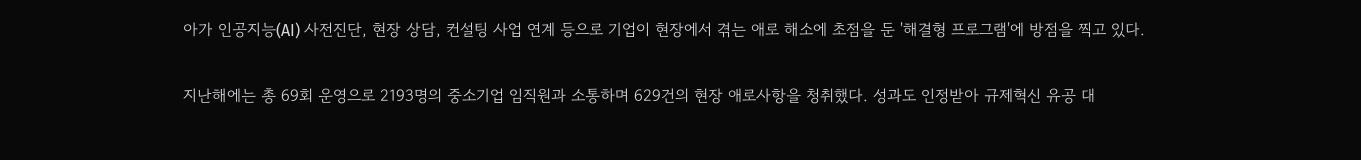아가 인공지능(AI) 사전진단, 현장 상담, 컨설팅 사업 연계 등으로 기업이 현장에서 겪는 애로 해소에 초점을 둔 '해결형 프로그램'에 방점을 찍고 있다.

지난해에는 총 69회 운영으로 2193명의 중소기업 임직원과 소통하며 629건의 현장 애로사항을 청취했다. 성과도 인정받아 규제혁신 유공 대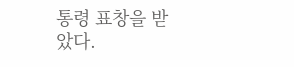통령 표창을 받았다.